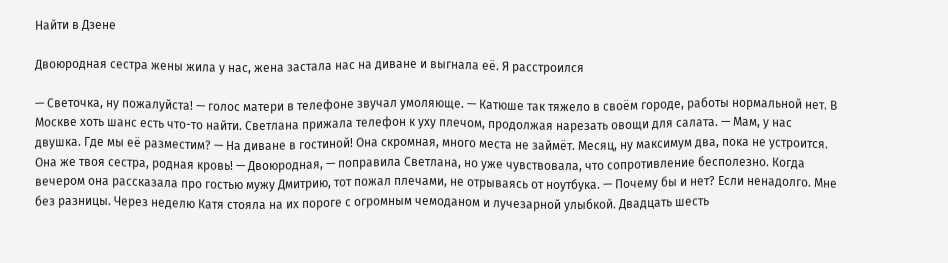Найти в Дзене

Двоюродная сестра жены жила у нас, жена застала нас на диване и выгнала её. Я расстроился

— Светочка, ну пожалуйста! — голос матери в телефоне звучал умоляюще. — Катюше так тяжело в своём городе, работы нормальной нет. В Москве хоть шанс есть что-то найти. Светлана прижала телефон к уху плечом, продолжая нарезать овощи для салата. — Мам, у нас двушка. Где мы её разместим? — На диване в гостиной! Она скромная, много места не займёт. Месяц, ну максимум два, пока не устроится. Она же твоя сестра, родная кровь! — Двоюродная, — поправила Светлана, но уже чувствовала, что сопротивление бесполезно. Когда вечером она рассказала про гостью мужу Дмитрию, тот пожал плечами, не отрываясь от ноутбука. — Почему бы и нет? Если ненадолго. Мне без разницы. Через неделю Катя стояла на их пороге с огромным чемоданом и лучезарной улыбкой. Двадцать шесть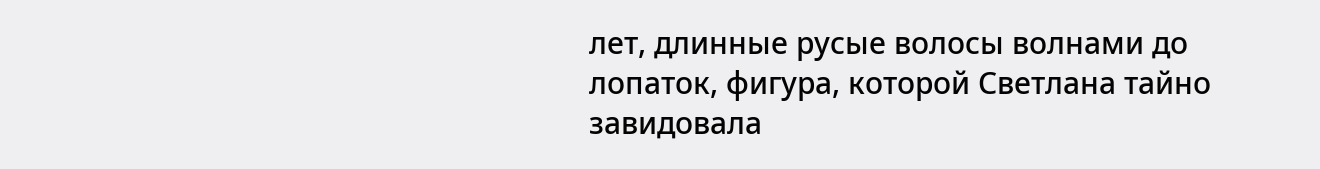лет, длинные русые волосы волнами до лопаток, фигура, которой Светлана тайно завидовала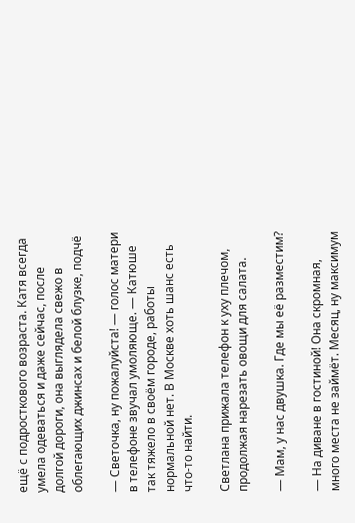ещё с подросткового возраста. Катя всегда умела одеваться и даже сейчас, после долгой дороги, она выглядела свежо в облегающих джинсах и белой блузке, подчё

— Светочка, ну пожалуйста! — голос матери в телефоне звучал умоляюще. — Катюше так тяжело в своём городе, работы нормальной нет. В Москве хоть шанс есть что-то найти.

Светлана прижала телефон к уху плечом, продолжая нарезать овощи для салата.

— Мам, у нас двушка. Где мы её разместим?

— На диване в гостиной! Она скромная, много места не займёт. Месяц, ну максимум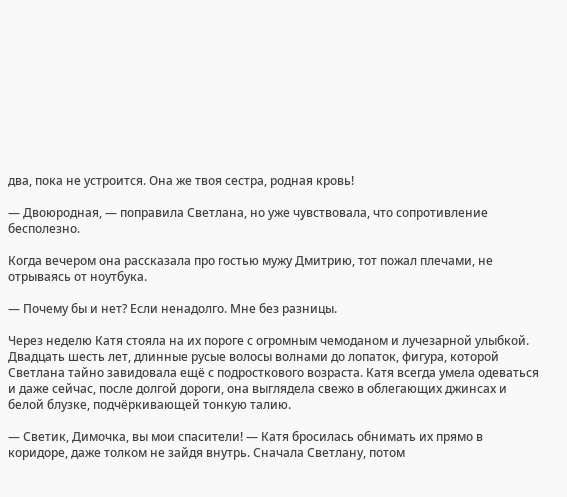два, пока не устроится. Она же твоя сестра, родная кровь!

— Двоюродная, — поправила Светлана, но уже чувствовала, что сопротивление бесполезно.

Когда вечером она рассказала про гостью мужу Дмитрию, тот пожал плечами, не отрываясь от ноутбука.

— Почему бы и нет? Если ненадолго. Мне без разницы.

Через неделю Катя стояла на их пороге с огромным чемоданом и лучезарной улыбкой. Двадцать шесть лет, длинные русые волосы волнами до лопаток, фигура, которой Светлана тайно завидовала ещё с подросткового возраста. Катя всегда умела одеваться и даже сейчас, после долгой дороги, она выглядела свежо в облегающих джинсах и белой блузке, подчёркивающей тонкую талию.

— Светик, Димочка, вы мои спасители! — Катя бросилась обнимать их прямо в коридоре, даже толком не зайдя внутрь. Сначала Светлану, потом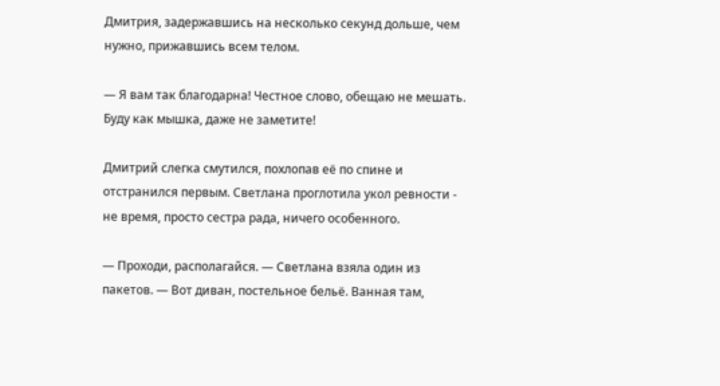Дмитрия, задержавшись на несколько секунд дольше, чем нужно, прижавшись всем телом.

— Я вам так благодарна! Честное слово, обещаю не мешать. Буду как мышка, даже не заметите!

Дмитрий слегка смутился, похлопав её по спине и отстранился первым. Светлана проглотила укол ревности - не время, просто сестра рада, ничего особенного.

— Проходи, располагайся. — Светлана взяла один из пакетов. — Вот диван, постельное бельё. Ванная там,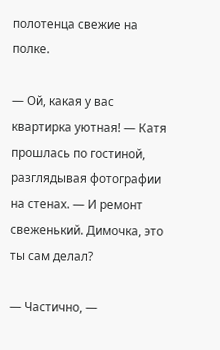полотенца свежие на полке.

— Ой, какая у вас квартирка уютная! — Катя прошлась по гостиной, разглядывая фотографии на стенах. — И ремонт свеженький. Димочка, это ты сам делал?

— Частично, —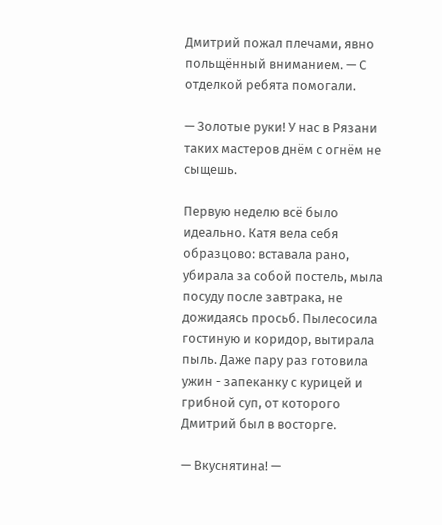Дмитрий пожал плечами, явно польщённый вниманием. — С отделкой ребята помогали.

— Золотые руки! У нас в Рязани таких мастеров днём с огнём не сыщешь.

Первую неделю всё было идеально. Катя вела себя образцово: вставала рано, убирала за собой постель, мыла посуду после завтрака, не дожидаясь просьб. Пылесосила гостиную и коридор, вытирала пыль. Даже пару раз готовила ужин - запеканку с курицей и грибной суп, от которого Дмитрий был в восторге.

— Вкуснятина! —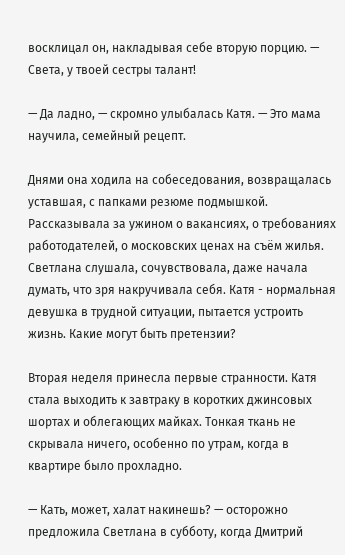восклицал он, накладывая себе вторую порцию. — Света, у твоей сестры талант!

— Да ладно, — скромно улыбалась Катя. — Это мама научила, семейный рецепт.

Днями она ходила на собеседования, возвращалась уставшая, с папками резюме подмышкой. Рассказывала за ужином о вакансиях, о требованиях работодателей, о московских ценах на съём жилья. Светлана слушала, сочувствовала, даже начала думать, что зря накручивала себя. Катя - нормальная девушка в трудной ситуации, пытается устроить жизнь. Какие могут быть претензии?

Вторая неделя принесла первые странности. Катя стала выходить к завтраку в коротких джинсовых шортах и облегающих майках. Тонкая ткань не скрывала ничего, особенно по утрам, когда в квартире было прохладно.

— Кать, может, халат накинешь? — осторожно предложила Светлана в субботу, когда Дмитрий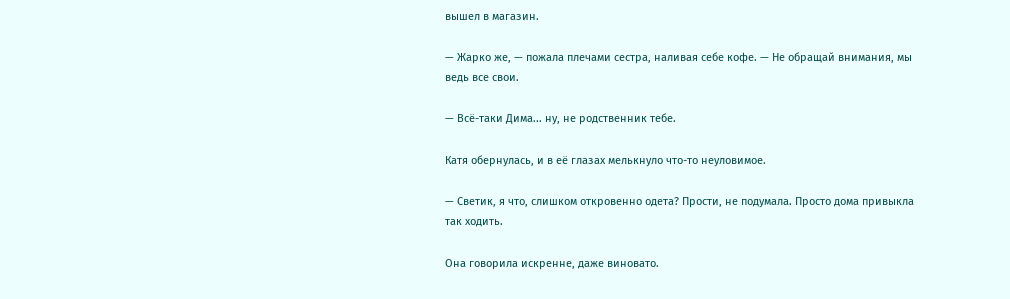вышел в магазин.

— Жарко же, — пожала плечами сестра, наливая себе кофе. — Не обращай внимания, мы ведь все свои.

— Всё-таки Дима... ну, не родственник тебе.

Катя обернулась, и в её глазах мелькнуло что-то неуловимое.

— Светик, я что, слишком откровенно одета? Прости, не подумала. Просто дома привыкла так ходить.

Она говорила искренне, даже виновато.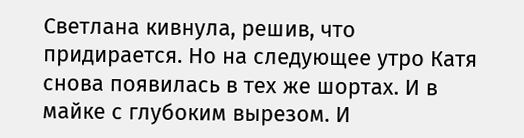Светлана кивнула, решив, что придирается. Но на следующее утро Катя снова появилась в тех же шортах. И в майке с глубоким вырезом. И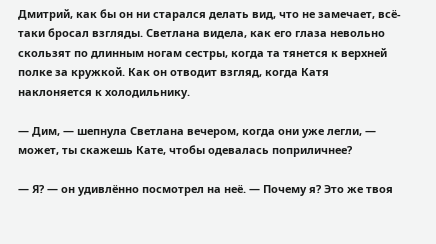Дмитрий, как бы он ни старался делать вид, что не замечает, всё-таки бросал взгляды. Светлана видела, как его глаза невольно скользят по длинным ногам сестры, когда та тянется к верхней полке за кружкой. Как он отводит взгляд, когда Катя наклоняется к холодильнику.

— Дим, — шепнула Светлана вечером, когда они уже легли, — может, ты скажешь Кате, чтобы одевалась поприличнее?

— Я? — он удивлённо посмотрел на неё. — Почему я? Это же твоя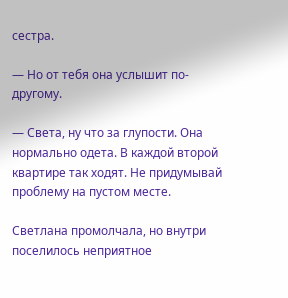сестра.

— Но от тебя она услышит по-другому.

— Света, ну что за глупости. Она нормально одета. В каждой второй квартире так ходят. Не придумывай проблему на пустом месте.

Светлана промолчала, но внутри поселилось неприятное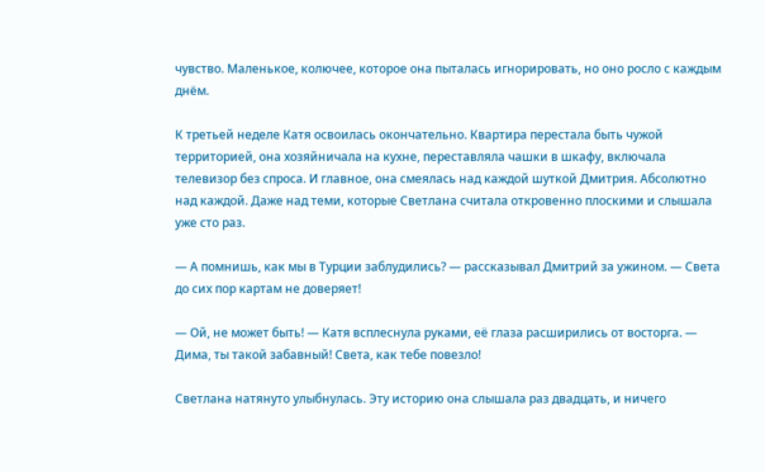чувство. Маленькое, колючее, которое она пыталась игнорировать, но оно росло с каждым днём.

К третьей неделе Катя освоилась окончательно. Квартира перестала быть чужой территорией, она хозяйничала на кухне, переставляла чашки в шкафу, включала телевизор без спроса. И главное, она смеялась над каждой шуткой Дмитрия. Абсолютно над каждой. Даже над теми, которые Светлана считала откровенно плоскими и слышала уже сто раз.

— А помнишь, как мы в Турции заблудились? — рассказывал Дмитрий за ужином. — Света до сих пор картам не доверяет!

— Ой, не может быть! — Катя всплеснула руками, её глаза расширились от восторга. — Дима, ты такой забавный! Света, как тебе повезло!

Светлана натянуто улыбнулась. Эту историю она слышала раз двадцать, и ничего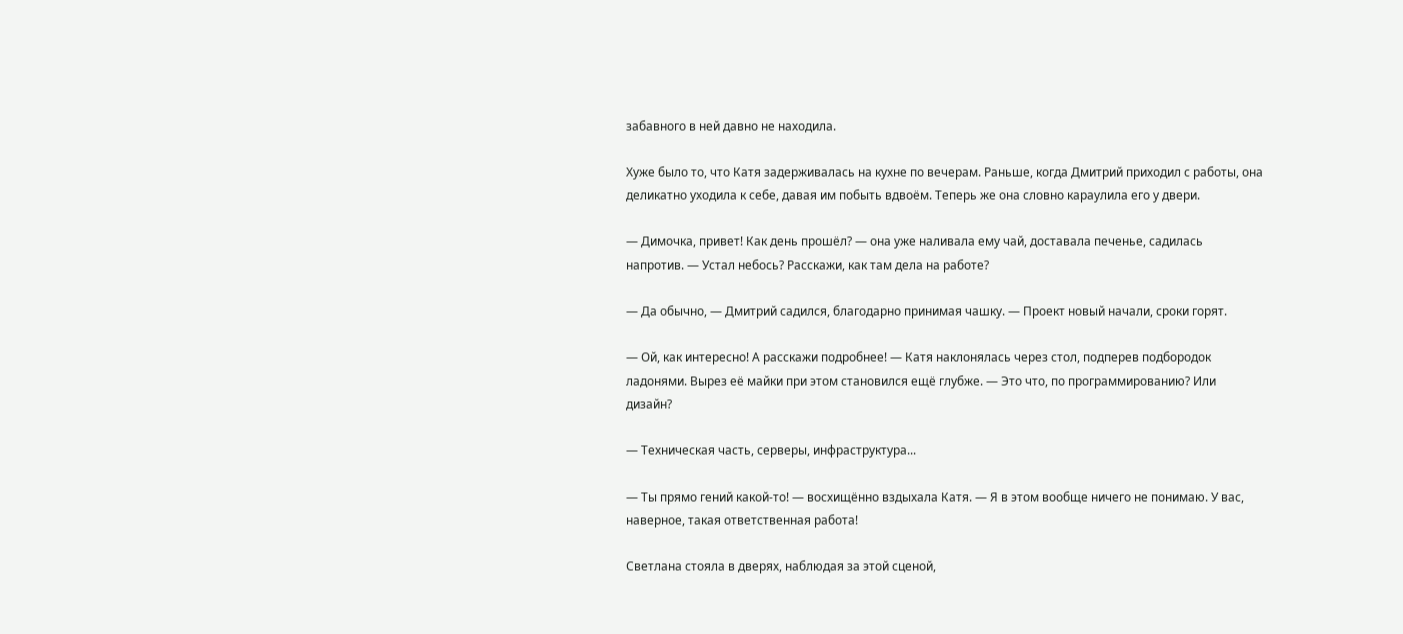забавного в ней давно не находила.

Хуже было то, что Катя задерживалась на кухне по вечерам. Раньше, когда Дмитрий приходил с работы, она деликатно уходила к себе, давая им побыть вдвоём. Теперь же она словно караулила его у двери.

— Димочка, привет! Как день прошёл? — она уже наливала ему чай, доставала печенье, садилась напротив. — Устал небось? Расскажи, как там дела на работе?

— Да обычно, — Дмитрий садился, благодарно принимая чашку. — Проект новый начали, сроки горят.

— Ой, как интересно! А расскажи подробнее! — Катя наклонялась через стол, подперев подбородок ладонями. Вырез её майки при этом становился ещё глубже. — Это что, по программированию? Или дизайн?

— Техническая часть, серверы, инфраструктура...

— Ты прямо гений какой-то! — восхищённо вздыхала Катя. — Я в этом вообще ничего не понимаю. У вас, наверное, такая ответственная работа!

Светлана стояла в дверях, наблюдая за этой сценой,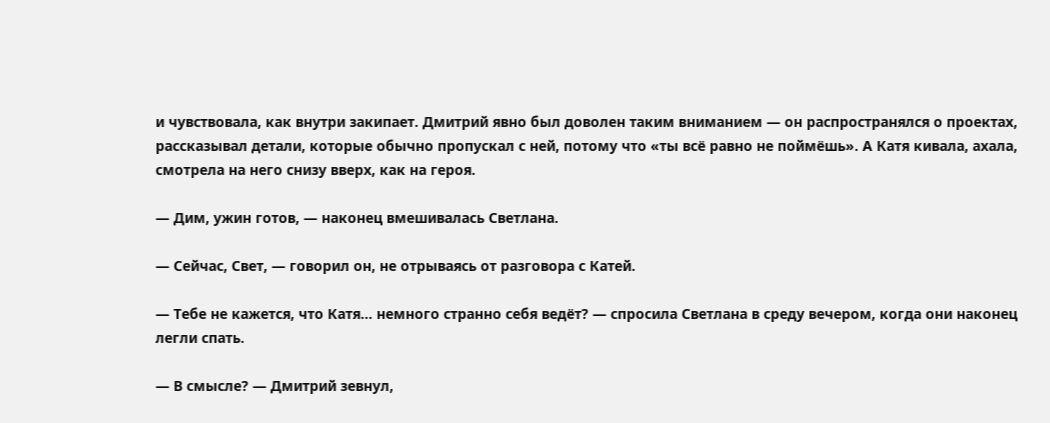и чувствовала, как внутри закипает. Дмитрий явно был доволен таким вниманием — он распространялся о проектах, рассказывал детали, которые обычно пропускал с ней, потому что «ты всё равно не поймёшь». А Катя кивала, ахала, смотрела на него снизу вверх, как на героя.

— Дим, ужин готов, — наконец вмешивалась Светлана.

— Сейчас, Свет, — говорил он, не отрываясь от разговора с Катей.

— Тебе не кажется, что Катя... немного странно себя ведёт? — спросила Светлана в среду вечером, когда они наконец легли спать.

— В смысле? — Дмитрий зевнул,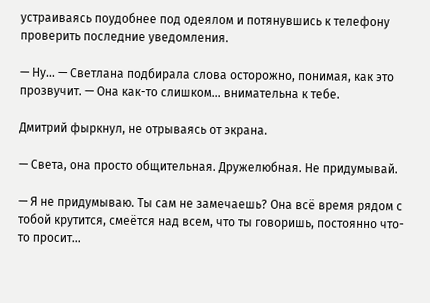устраиваясь поудобнее под одеялом и потянувшись к телефону проверить последние уведомления.

— Ну... — Светлана подбирала слова осторожно, понимая, как это прозвучит. — Она как-то слишком... внимательна к тебе.

Дмитрий фыркнул, не отрываясь от экрана.

— Света, она просто общительная. Дружелюбная. Не придумывай.

— Я не придумываю. Ты сам не замечаешь? Она всё время рядом с тобой крутится, смеётся над всем, что ты говоришь, постоянно что-то просит...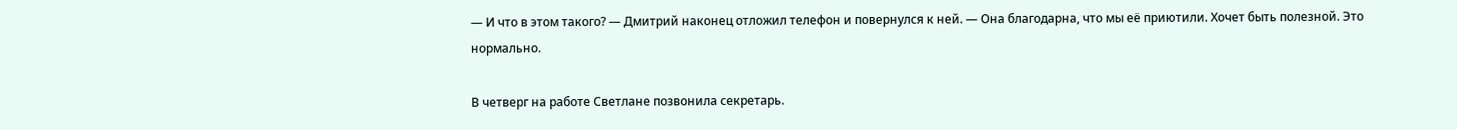— И что в этом такого? — Дмитрий наконец отложил телефон и повернулся к ней. — Она благодарна, что мы её приютили. Хочет быть полезной. Это нормально.

В четверг на работе Светлане позвонила секретарь.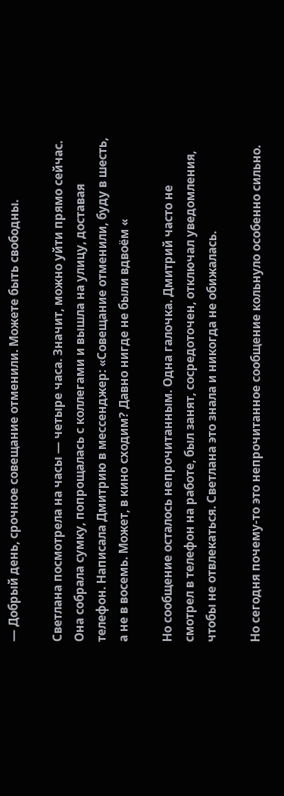— Добрый день, срочное совещание отменили. Можете быть свободны.

Светлана посмотрела на часы — четыре часа. Значит, можно уйти прямо сейчас. Она собрала сумку, попрощалась с коллегами и вышла на улицу, доставая телефон. Написала Дмитрию в мессенджер: «Совещание отменили, буду в шесть, а не в восемь. Может, в кино сходим? Давно нигде не были вдвоём «

Но сообщение осталось непрочитанным. Одна галочка. Дмитрий часто не смотрел в телефон на работе, был занят, сосредоточен, отключал уведомления, чтобы не отвлекаться. Светлана это знала и никогда не обижалась.

Но сегодня почему-то это непрочитанное сообщение кольнуло особенно сильно.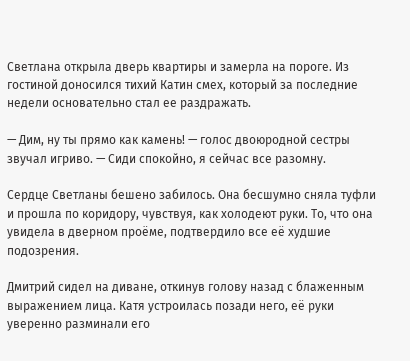Светлана открыла дверь квартиры и замерла на пороге. Из гостиной доносился тихий Катин смех, который за последние недели основательно стал ее раздражать.

— Дим, ну ты прямо как камень! — голос двоюродной сестры звучал игриво. — Сиди спокойно, я сейчас все разомну.

Сердце Светланы бешено забилось. Она бесшумно сняла туфли и прошла по коридору, чувствуя, как холодеют руки. То, что она увидела в дверном проёме, подтвердило все её худшие подозрения.

Дмитрий сидел на диване, откинув голову назад с блаженным выражением лица. Катя устроилась позади него, её руки уверенно разминали его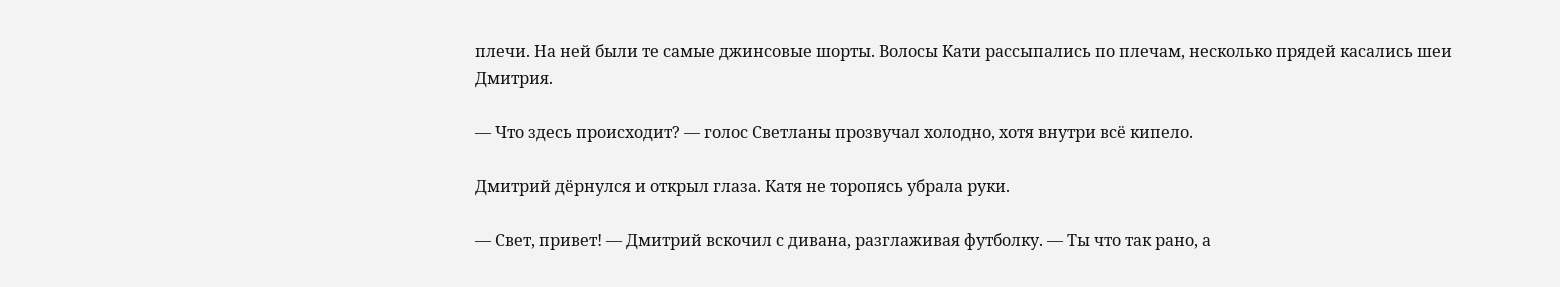плечи. На ней были те самые джинсовые шорты. Волосы Кати рассыпались по плечам, несколько прядей касались шеи Дмитрия.

— Что здесь происходит? — голос Светланы прозвучал холодно, хотя внутри всё кипело.

Дмитрий дёрнулся и открыл глаза. Катя не торопясь убрала руки.

— Свет, привет! — Дмитрий вскочил с дивана, разглаживая футболку. — Ты что так рано, а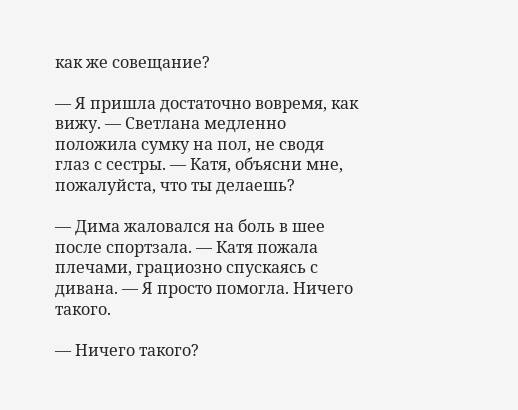как же совещание?

— Я пришла достаточно вовремя, как вижу. — Светлана медленно положила сумку на пол, не сводя глаз с сестры. — Катя, объясни мне, пожалуйста, что ты делаешь?

— Дима жаловался на боль в шее после спортзала. — Катя пожала плечами, грациозно спускаясь с дивана. — Я просто помогла. Ничего такого.

— Ничего такого?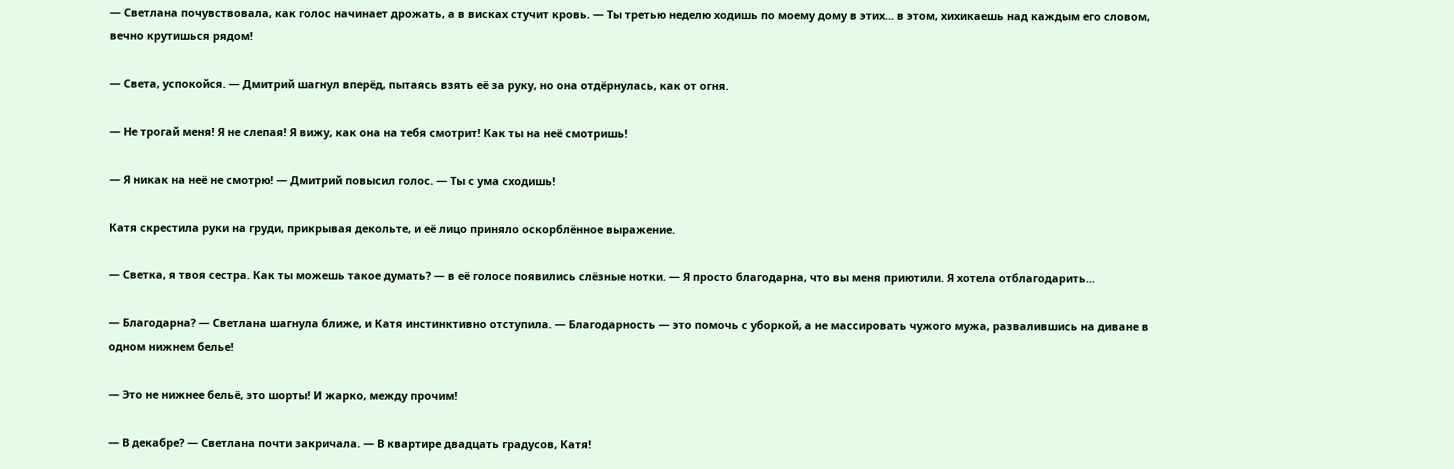— Светлана почувствовала, как голос начинает дрожать, а в висках стучит кровь. — Ты третью неделю ходишь по моему дому в этих... в этом, хихикаешь над каждым его словом, вечно крутишься рядом!

— Света, успокойся. — Дмитрий шагнул вперёд, пытаясь взять её за руку, но она отдёрнулась, как от огня.

— Не трогай меня! Я не слепая! Я вижу, как она на тебя смотрит! Как ты на неё смотришь!

— Я никак на неё не смотрю! — Дмитрий повысил голос. — Ты с ума сходишь!

Катя скрестила руки на груди, прикрывая декольте, и её лицо приняло оскорблённое выражение.

— Светка, я твоя сестра. Как ты можешь такое думать? — в её голосе появились слёзные нотки. — Я просто благодарна, что вы меня приютили. Я хотела отблагодарить...

— Благодарна? — Светлана шагнула ближе, и Катя инстинктивно отступила. — Благодарность — это помочь с уборкой, а не массировать чужого мужа, развалившись на диване в одном нижнем белье!

— Это не нижнее бельё, это шорты! И жарко, между прочим!

— В декабре? — Светлана почти закричала. — В квартире двадцать градусов, Катя!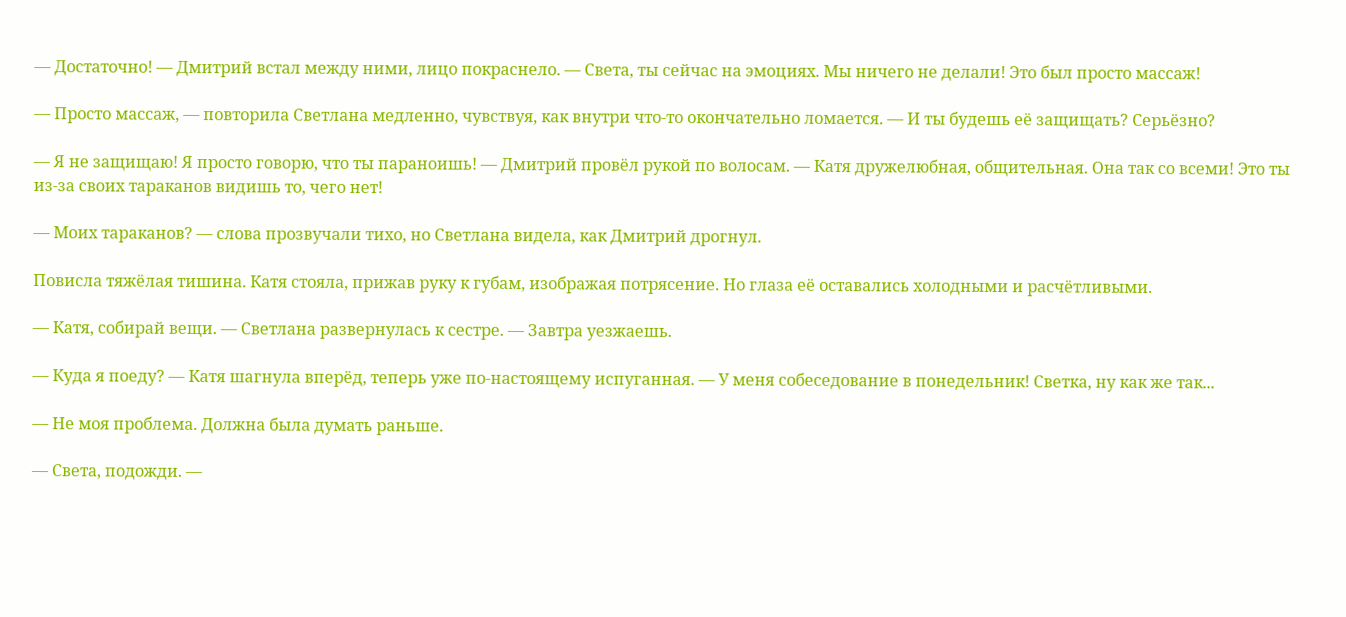— Достаточно! — Дмитрий встал между ними, лицо покраснело. — Света, ты сейчас на эмоциях. Мы ничего не делали! Это был просто массаж!

— Просто массаж, — повторила Светлана медленно, чувствуя, как внутри что-то окончательно ломается. — И ты будешь её защищать? Серьёзно?

— Я не защищаю! Я просто говорю, что ты параноишь! — Дмитрий провёл рукой по волосам. — Катя дружелюбная, общительная. Она так со всеми! Это ты из-за своих тараканов видишь то, чего нет!

— Моих тараканов? — слова прозвучали тихо, но Светлана видела, как Дмитрий дрогнул.

Повисла тяжёлая тишина. Катя стояла, прижав руку к губам, изображая потрясение. Но глаза её оставались холодными и расчётливыми.

— Катя, собирай вещи. — Светлана развернулась к сестре. — Завтра уезжаешь.

— Куда я поеду? — Катя шагнула вперёд, теперь уже по-настоящему испуганная. — У меня собеседование в понедельник! Светка, ну как же так...

— Не моя проблема. Должна была думать раньше.

— Света, подожди. —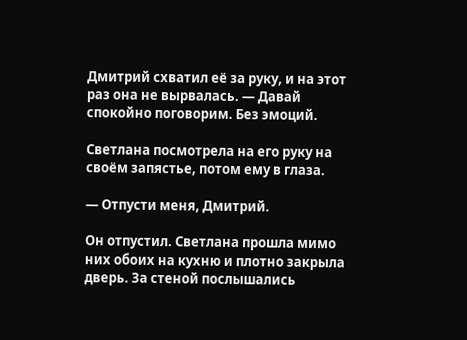Дмитрий схватил её за руку, и на этот раз она не вырвалась. — Давай спокойно поговорим. Без эмоций.

Светлана посмотрела на его руку на своём запястье, потом ему в глаза.

— Отпусти меня, Дмитрий.

Он отпустил. Светлана прошла мимо них обоих на кухню и плотно закрыла дверь. За стеной послышались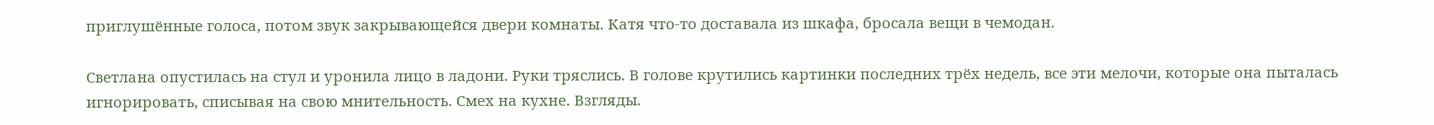приглушённые голоса, потом звук закрывающейся двери комнаты. Катя что-то доставала из шкафа, бросала вещи в чемодан.

Светлана опустилась на стул и уронила лицо в ладони. Руки тряслись. В голове крутились картинки последних трёх недель, все эти мелочи, которые она пыталась игнорировать, списывая на свою мнительность. Смех на кухне. Взгляды.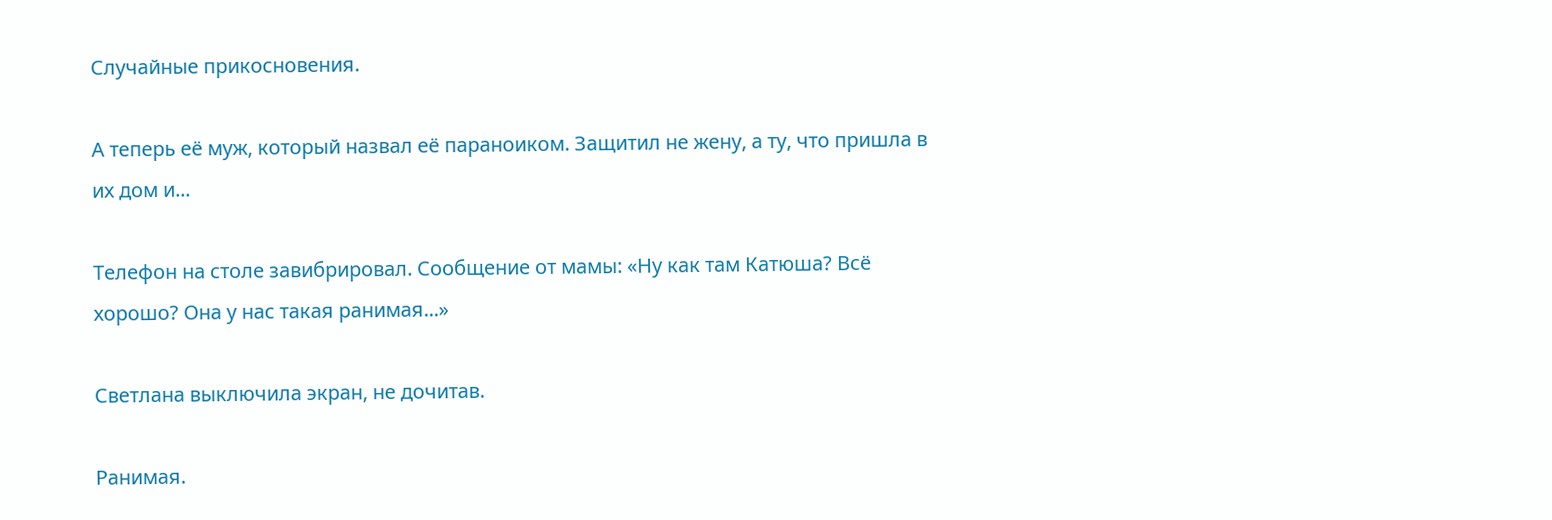Случайные прикосновения.

А теперь её муж, который назвал её параноиком. Защитил не жену, а ту, что пришла в их дом и...

Телефон на столе завибрировал. Сообщение от мамы: «Ну как там Катюша? Всё хорошо? Она у нас такая ранимая...»

Светлана выключила экран, не дочитав.

Ранимая.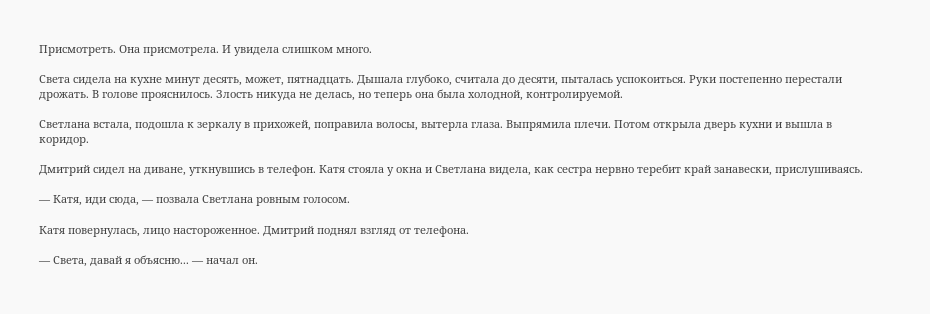Присмотреть. Она присмотрела. И увидела слишком много.

Света сидела на кухне минут десять, может, пятнадцать. Дышала глубоко, считала до десяти, пыталась успокоиться. Руки постепенно перестали дрожать. В голове прояснилось. Злость никуда не делась, но теперь она была холодной, контролируемой.

Светлана встала, подошла к зеркалу в прихожей, поправила волосы, вытерла глаза. Выпрямила плечи. Потом открыла дверь кухни и вышла в коридор.

Дмитрий сидел на диване, уткнувшись в телефон. Катя стояла у окна и Светлана видела, как сестра нервно теребит край занавески, прислушиваясь.

— Катя, иди сюда, — позвала Светлана ровным голосом.

Катя повернулась, лицо настороженное. Дмитрий поднял взгляд от телефона.

— Света, давай я объясню... — начал он.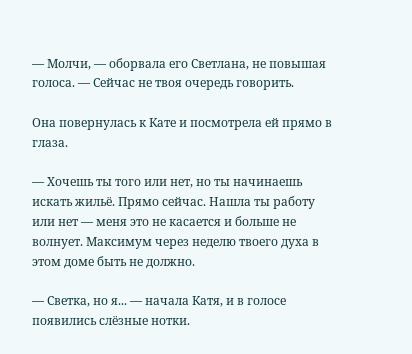— Молчи, — оборвала его Светлана, не повышая голоса. — Сейчас не твоя очередь говорить.

Она повернулась к Кате и посмотрела ей прямо в глаза.

— Хочешь ты того или нет, но ты начинаешь искать жильё. Прямо сейчас. Нашла ты работу или нет — меня это не касается и больше не волнует. Максимум через неделю твоего духа в этом доме быть не должно.

— Светка, но я... — начала Катя, и в голосе появились слёзные нотки.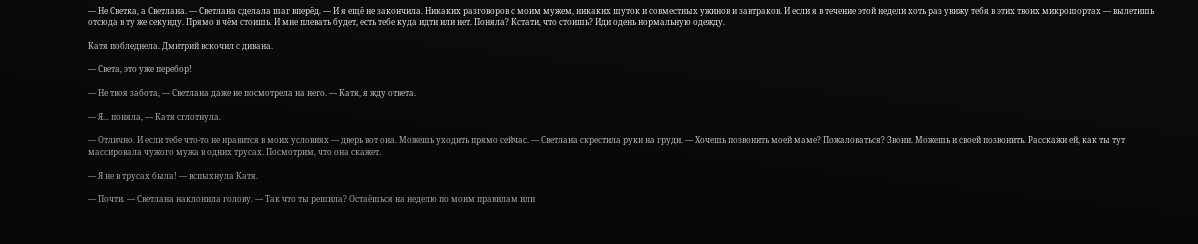— Не Светка, а Светлана. — Светлана сделала шаг вперёд. — И я ещё не закончила. Никаких разговоров с моим мужем, никаких шуток и совместных ужинов и завтраков. И если я в течение этой недели хоть раз увижу тебя в этих твоих микрошортах — вылетишь отсюда в ту же секунду. Прямо в чём стоишь. И мне плевать будет, есть тебе куда идти или нет. Поняла? Кстати, что стоишь? Иди одень нормальную одежду.

Катя побледнела. Дмитрий вскочил с дивана.

— Света, это уже перебор!

— Не твоя забота, — Светлана даже не посмотрела на него. — Катя, я жду ответа.

— Я... поняла, — Катя сглотнула.

— Отлично. И если тебе что-то не нравится в моих условиях — дверь вот она. Можешь уходить прямо сейчас. — Светлана скрестила руки на груди. — Хочешь позвонить моей маме? Пожаловаться? Звони. Можешь и своей позвонить. Расскажи ей, как ты тут массировала чужого мужа в одних трусах. Посмотрим, что она скажет.

— Я не в трусах была! — вспыхнула Катя.

— Почти. — Светлана наклонила голову. — Так что ты решила? Остаёшься на неделю по моим правилам или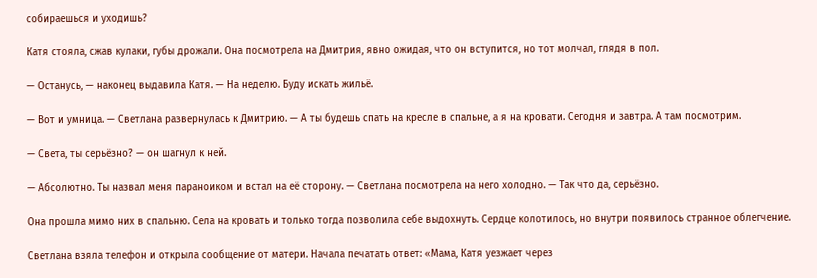собираешься и уходишь?

Катя стояла, сжав кулаки, губы дрожали. Она посмотрела на Дмитрия, явно ожидая, что он вступится, но тот молчал, глядя в пол.

— Останусь, — наконец выдавила Катя. — На неделю. Буду искать жильё.

— Вот и умница. — Светлана развернулась к Дмитрию. — А ты будешь спать на кресле в спальне, а я на кровати. Сегодня и завтра. А там посмотрим.

— Света, ты серьёзно? — он шагнул к ней.

— Абсолютно. Ты назвал меня параноиком и встал на её сторону. — Светлана посмотрела на него холодно. — Так что да, серьёзно.

Она прошла мимо них в спальню. Села на кровать и только тогда позволила себе выдохнуть. Сердце колотилось, но внутри появилось странное облегчение.

Светлана взяла телефон и открыла сообщение от матери. Начала печатать ответ: «Мама, Катя уезжает через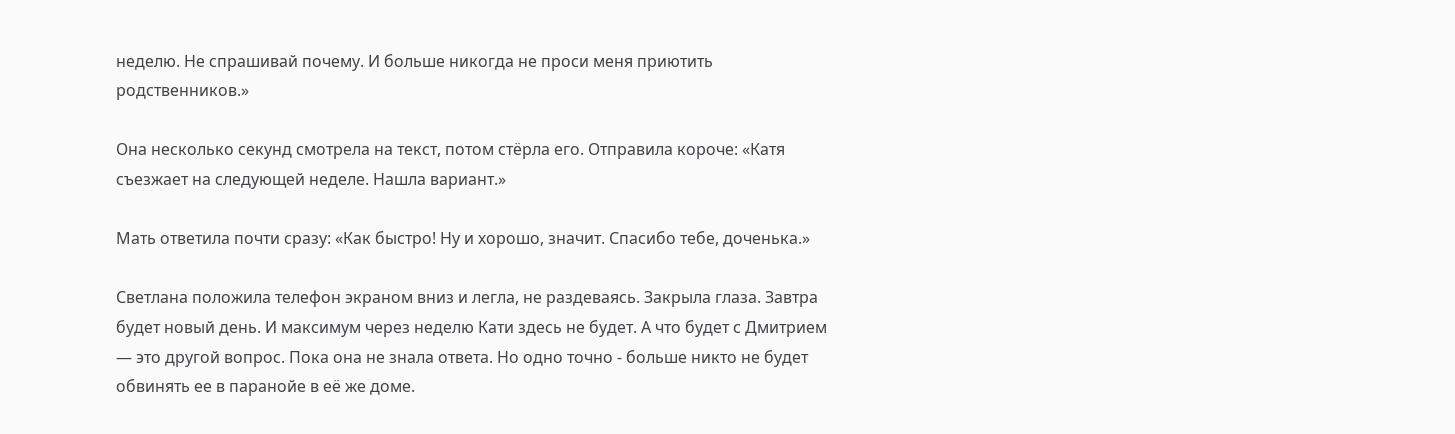неделю. Не спрашивай почему. И больше никогда не проси меня приютить родственников.»

Она несколько секунд смотрела на текст, потом стёрла его. Отправила короче: «Катя съезжает на следующей неделе. Нашла вариант.»

Мать ответила почти сразу: «Как быстро! Ну и хорошо, значит. Спасибо тебе, доченька.»

Светлана положила телефон экраном вниз и легла, не раздеваясь. Закрыла глаза. Завтра будет новый день. И максимум через неделю Кати здесь не будет. А что будет с Дмитрием — это другой вопрос. Пока она не знала ответа. Но одно точно - больше никто не будет обвинять ее в паранойе в её же доме.